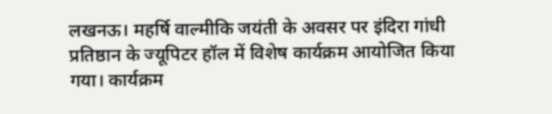लखनऊ। महर्षि वाल्मीकि जयंती के अवसर पर इंदिरा गांधी प्रतिष्ठान के ज्यूपिटर हॉल में विशेष कार्यक्रम आयोजित किया गया। कार्यक्रम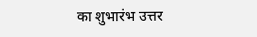का शुभारंभ उत्तर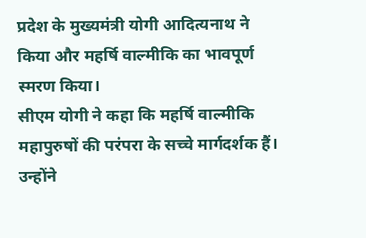प्रदेश के मुख्यमंत्री योगी आदित्यनाथ ने किया और महर्षि वाल्मीकि का भावपूर्ण स्मरण किया।
सीएम योगी ने कहा कि महर्षि वाल्मीकि महापुरुषों की परंपरा के सच्चे मार्गदर्शक हैं। उन्होंने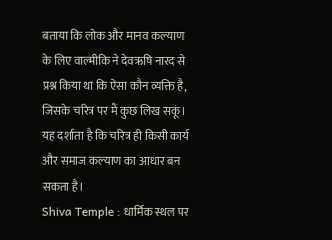बताया कि लोक और मानव कल्याण के लिए वाल्मीकि ने देवऋषि नारद से प्रश्न किया था कि ऐसा कौन व्यक्ति है, जिसके चरित्र पर मैं कुछ लिख सकूं। यह दर्शाता है कि चरित्र ही किसी कार्य और समाज कल्याण का आधार बन सकता है।
Shiva Temple : धार्मिक स्थल पर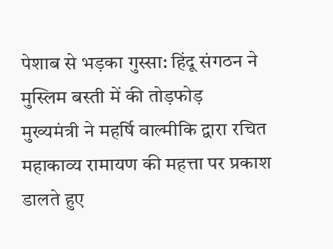पेशाब से भड़का गुस्सा: हिंदू संगठन ने मुस्लिम बस्ती में की तोड़फोड़
मुख्यमंत्री ने महर्षि वाल्मीकि द्वारा रचित महाकाव्य रामायण की महत्ता पर प्रकाश डालते हुए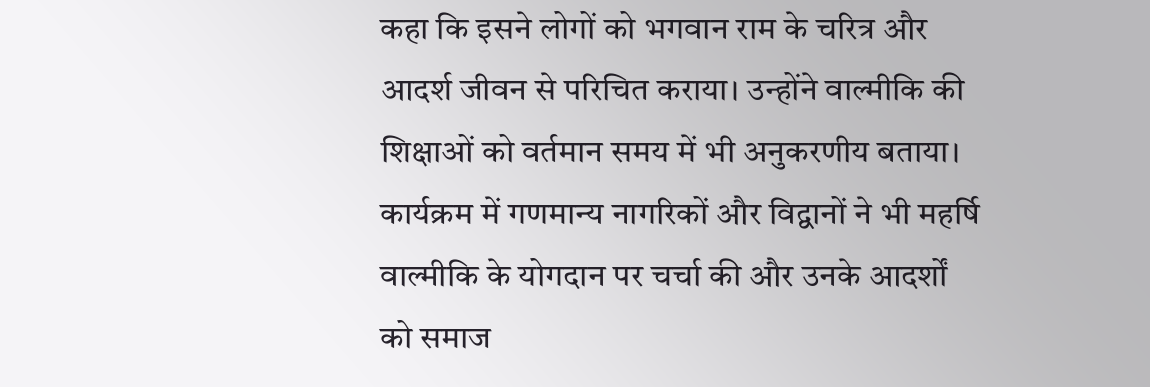कहा कि इसने लोगों को भगवान राम के चरित्र और आदर्श जीवन से परिचित कराया। उन्होंने वाल्मीकि की शिक्षाओं को वर्तमान समय में भी अनुकरणीय बताया।
कार्यक्रम में गणमान्य नागरिकों और विद्वानों ने भी महर्षि वाल्मीकि के योगदान पर चर्चा की और उनके आदर्शों को समाज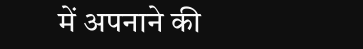में अपनाने की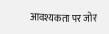आवश्यकता पर जोर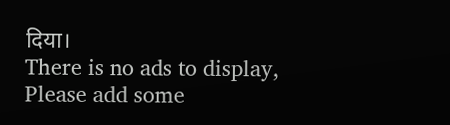दिया।
There is no ads to display, Please add some